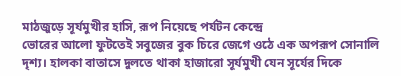মাঠজুড়ে সূর্যমুখীর হাসি, রূপ নিয়েছে পর্যটন কেন্দ্রে
ভোরের আলো ফুটতেই সবুজের বুক চিরে জেগে ওঠে এক অপরূপ সোনালি দৃশ্য। হালকা বাতাসে দুলতে থাকা হাজারো সূর্যমুখী যেন সূর্যের দিকে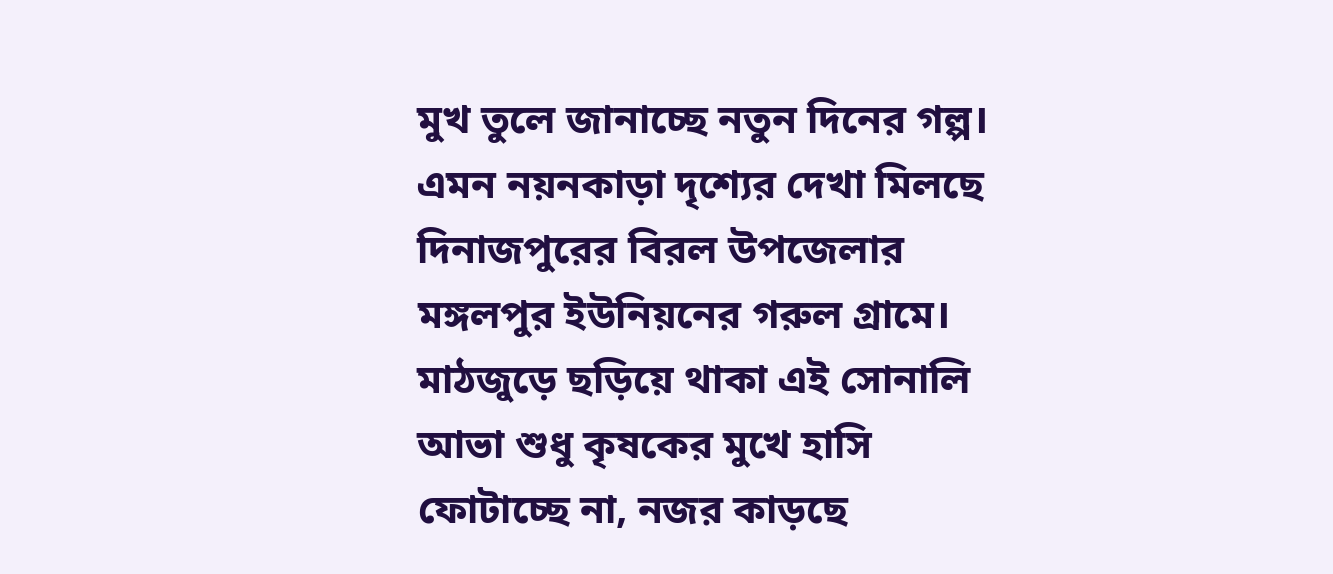মুখ তুলে জানাচ্ছে নতুন দিনের গল্প। এমন নয়নকাড়া দৃশ্যের দেখা মিলছে দিনাজপুরের বিরল উপজেলার মঙ্গলপুর ইউনিয়নের গরুল গ্রামে। মাঠজুড়ে ছড়িয়ে থাকা এই সোনালি আভা শুধু কৃষকের মুখে হাসি ফোটাচ্ছে না, নজর কাড়ছে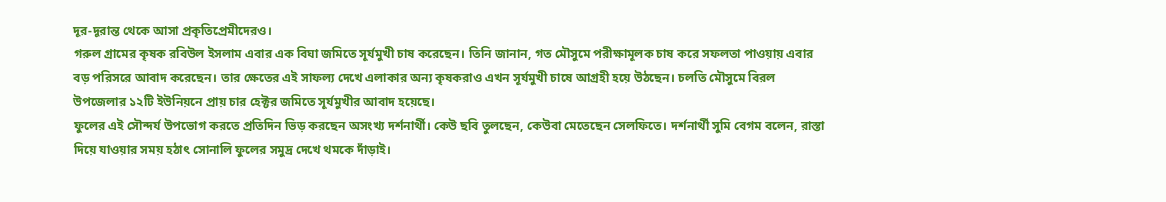দূর-দূরান্ত থেকে আসা প্রকৃতিপ্রেমীদেরও।
গরুল গ্রামের কৃষক রবিউল ইসলাম এবার এক বিঘা জমিতে সূর্যমুখী চাষ করেছেন। তিনি জানান, গত মৌসুমে পরীক্ষামূলক চাষ করে সফলতা পাওয়ায় এবার বড় পরিসরে আবাদ করেছেন। তার ক্ষেতের এই সাফল্য দেখে এলাকার অন্য কৃষকরাও এখন সূর্যমুখী চাষে আগ্রহী হয়ে উঠছেন। চলতি মৌসুমে বিরল উপজেলার ১২টি ইউনিয়নে প্রায় চার হেক্টর জমিতে সূর্যমুখীর আবাদ হয়েছে।
ফুলের এই সৌন্দর্য উপভোগ করতে প্রতিদিন ভিড় করছেন অসংখ্য দর্শনার্থী। কেউ ছবি তুলছেন, কেউবা মেতেছেন সেলফিতে। দর্শনার্থী সুমি বেগম বলেন, রাস্তা দিয়ে যাওয়ার সময় হঠাৎ সোনালি ফুলের সমুদ্র দেখে থমকে দাঁড়াই।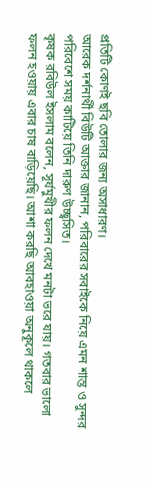প্রতিটি কোণই ছবি তোলার জন্য অসাধারণ।
আরেক দর্শনার্থী বিউটি আক্তার জানান, পরিবারের সবাইকে নিয়ে এমন শান্ত ও সুন্দর পরিবেশে সময় কাটিয়ে তিনি দারুণ উচ্ছ্বসিত।
কৃষক রবিউল ইসলাম বলেন, সূর্যমুখীর ফলন দেখে মনটা ভরে যায়। গতবার ভালো ফলন হওয়ায় এবার চাষ বাড়িয়েছি। আশা করছি আবহাওয়া অনুকূলে থাকলে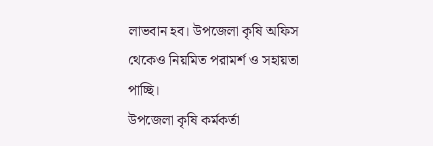লাভবান হব। উপজেলা কৃষি অফিস থেকেও নিয়মিত পরামর্শ ও সহায়তা পাচ্ছি।
উপজেলা কৃষি কর্মকর্তা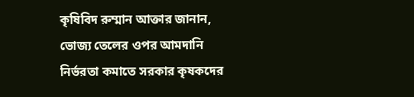কৃষিবিদ রুম্মান আক্তার জানান, ভোজ্য তেলের ওপর আমদানি নির্ভরতা কমাতে সরকার কৃষকদের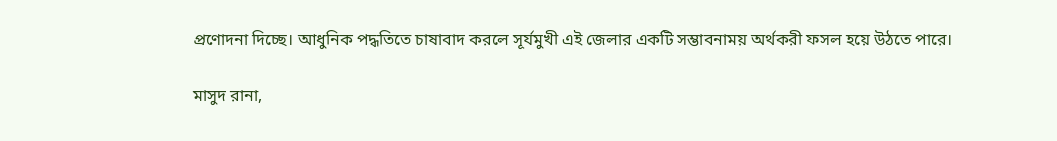প্রণোদনা দিচ্ছে। আধুনিক পদ্ধতিতে চাষাবাদ করলে সূর্যমুখী এই জেলার একটি সম্ভাবনাময় অর্থকরী ফসল হয়ে উঠতে পারে।

মাসুদ রানা,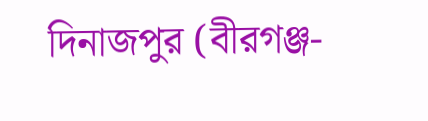দিনাজপুর (বীরগঞ্জ-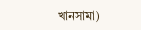খানসামা)